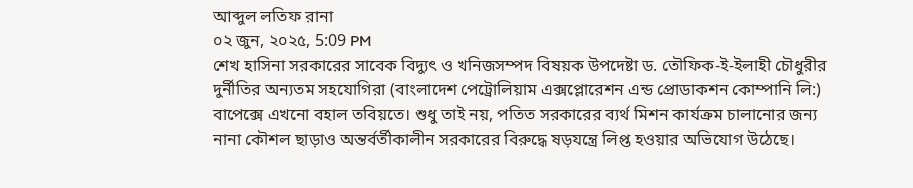আব্দুল লতিফ রানা
০২ জুন, ২০২৫, 5:09 PM
শেখ হাসিনা সরকারের সাবেক বিদ্যুৎ ও খনিজসম্পদ বিষয়ক উপদেষ্টা ড. তৌফিক-ই-ইলাহী চৌধুরীর দুর্নীতির অন্যতম সহযোগিরা (বাংলাদেশ পেট্রোলিয়াম এক্সপ্লোরেশন এন্ড প্রোডাকশন কোম্পানি লি:) বাপেক্সে এখনো বহাল তবিয়তে। শুধু তাই নয়, পতিত সরকারের ব্যর্থ মিশন কার্যক্রম চালানোর জন্য নানা কৌশল ছাড়াও অন্তর্বর্তীকালীন সরকারের বিরুদ্ধে ষড়যন্ত্রে লিপ্ত হওয়ার অভিযোগ উঠেছে।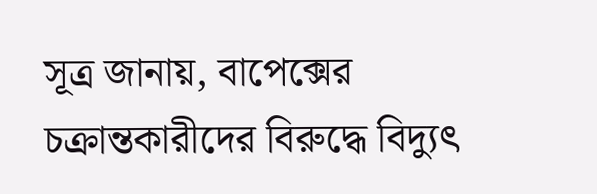সূত্র জানায়, বাপেক্সের চক্রান্তকারীদের বিরুদ্ধে বিদ্যুৎ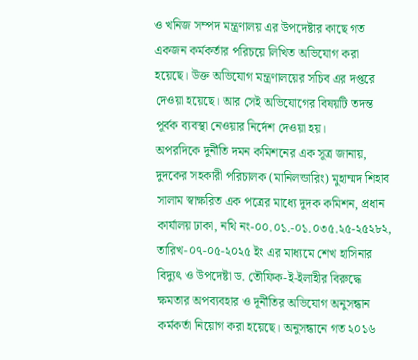ও খনিজ সম্পদ মন্ত্রণালয় এর উপদেষ্টার কাছে গত একজন কর্মকর্তার পরিচয়ে লিখিত অভিযোগ করা হয়েছে। উক্ত অভিযোগ মন্ত্রণালয়ের সচিব এর দপ্তরে দেওয়া হয়েছে। আর সেই অভিযোগের বিষয়টি তদন্ত পূর্বক ব্যবস্থা নেওয়ার নির্দেশ দেওয়া হয়।
অপরদিকে দুর্নীতি দমন কমিশনের এক সূত্র জানায়, দুদকের সহকারী পরিচালক (মানিলন্ডারিং) মুহাম্মদ শিহাব সালাম স্বাক্ষরিত এক পত্রের মাধ্যে দুদক কমিশন, প্রধান কার্যালয় ঢাকা, নথি নং-০০.০১.-০১.০৩৫.২৫-২৫২৮২, তারিখ-০৭-০৫-২০২৫ ইং এর মাধ্যমে শেখ হাসিনার বিদ্যুৎ ও উপদেষ্টা ড. তৌফিক-ই-ইলাহীর বিরুদ্ধে ক্ষমতার অপব্যবহার ও দূর্নীতির অভিযোগ অনুসন্ধান কর্মকর্তা নিয়োগ করা হয়েছে। অনুসন্ধানে গত ২০১৬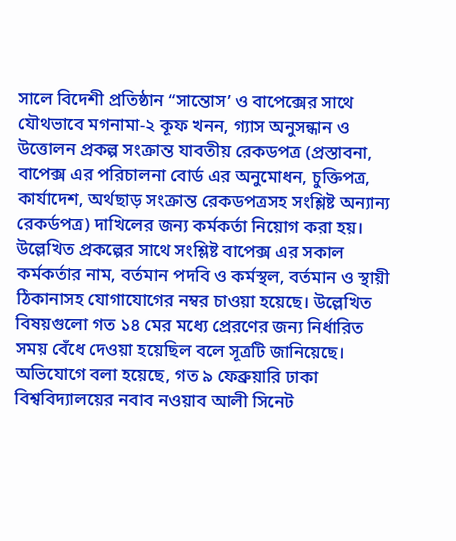সালে বিদেশী প্রতিষ্ঠান “সান্তোস’ ও বাপেক্সের সাথে যৌথভাবে মগনামা-২ কূফ খনন, গ্যাস অনুসন্ধান ও উত্তোলন প্রকল্প সংক্রান্ত যাবতীয় রেকডপত্র (প্রস্তাবনা, বাপেক্স এর পরিচালনা বোর্ড এর অনুমোধন, চুক্তিপত্র, কার্যাদেশ, অর্থছাড় সংক্রান্ত রেকডপত্রসহ সংশ্লিষ্ট অন্যান্য রেকর্ডপত্র) দাখিলের জন্য কর্মকর্তা নিয়োগ করা হয়। উল্লেখিত প্রকল্পের সাথে সংশ্লিষ্ট বাপেক্স এর সকাল কর্মকর্তার নাম, বর্তমান পদবি ও কর্মস্থল, বর্তমান ও স্থায়ী ঠিকানাসহ যোগাযোগের নম্বর চাওয়া হয়েছে। উল্লেখিত বিষয়গুলো গত ১৪ মের মধ্যে প্রেরণের জন্য নির্ধারিত সময় বেঁধে দেওয়া হয়েছিল বলে সূত্রটি জানিয়েছে।
অভিযোগে বলা হয়েছে, গত ৯ ফেব্রুয়ারি ঢাকা বিশ্ববিদ্যালয়ের নবাব নওয়াব আলী সিনেট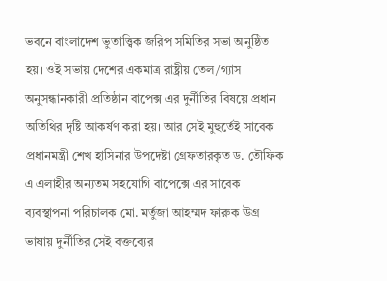ভবনে বাংলাদেশ ভুতাত্ত্বিক জরিপ সমিতির সভা অনুষ্ঠিত হয়। ওই সভায় দেশের একমাত্র রাষ্ট্রীয় তেল/গ্যাস অনুসন্ধানকারী প্রতিষ্ঠান বাপেক্স এর দুর্নীতির বিষয়ে প্রধান অতিথির দৃষ্টি আকর্ষণ করা হয়। আর সেই মুহুর্তেই সাবেক প্রধানমন্ত্রী শেখ হাসিনার উপদেষ্টা গ্রেফতারকৃত ড. তৌফিক এ এলাহীর অন্যতম সহযোগি বাপেক্সে এর সাবেক ব্যবস্থাপনা পরিচালক মো. মর্তুজা আহম্মদ ফারুক উগ্র ভাষায় দুর্নীতির সেই বক্তব্যের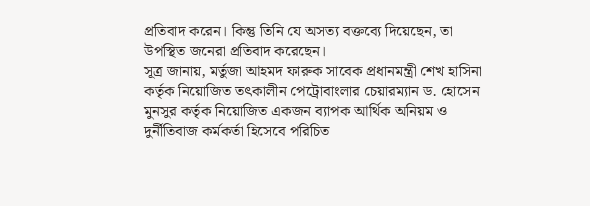প্রতিবাদ করেন। কিন্তু তিনি যে অসত্য বক্তব্যে দিয়েছেন, তা উপস্থিত জনেরা প্রতিবাদ করেছেন।
সূত্র জানায়, মর্তুজা আহমদ ফারুক সাবেক প্রধানমন্ত্রী শেখ হাসিনা কর্তৃক নিয়োজিত তৎকালীন পেট্রোবাংলার চেয়ারম্যান ড. হোসেন মুনসুর কর্তৃক নিয়োজিত একজন ব্যাপক আর্থিক অনিয়ম ও দুর্নীতিবাজ কর্মকর্তা হিসেবে পরিচিত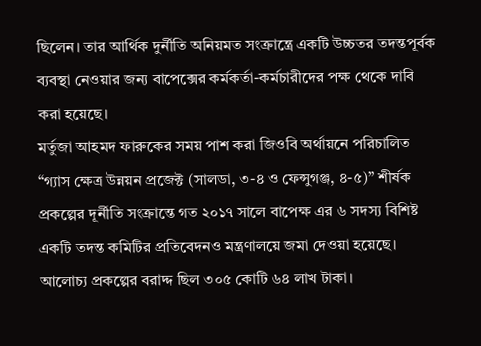ছিলেন। তার আর্থিক দুর্নীতি অনিয়মত সংক্রান্ত্রে একটি উচ্চতর তদন্তপূর্বক ব্যবস্থা নেওয়ার জন্য বাপেক্সের কর্মকর্তা-কর্মচারীদের পক্ষ থেকে দাবি করা হয়েছে।
মর্তুজা আহমদ ফারুকের সময় পাশ করা জিওবি অর্থায়নে পরিচালিত “গ্যাস ক্ষেত্র উন্নয়ন প্রজেক্ট (সালডা, ৩-৪ ও ফেন্সুগঞ্জ, ৪-৫)” শীর্ষক প্রকল্পের দূর্নীতি সংক্রান্তে গত ২০১৭ সালে বাপেক্ষ এর ৬ সদস্য বিশিষ্ট একটি তদন্ত কমিটির প্রতিবেদনও মন্ত্রণালয়ে জমা দেওয়া হয়েছে। আলোচ্য প্রকল্পের বরাদ্দ ছিল ৩০৫ কোটি ৬৪ লাখ টাকা।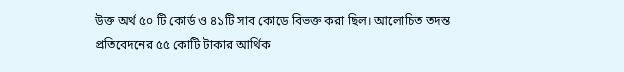উক্ত অর্থ ৫০ টি কোর্ড ও ৪১টি সাব কোডে বিভক্ত করা ছিল। আলোচিত তদন্ত প্রতিবেদনের ৫৫ কোটি টাকার আর্থিক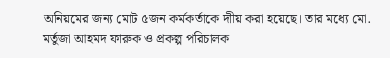অনিয়মের জন্য মোট ৫জন কর্মকর্তাকে দাীয় করা হয়েছে। তার মধ্যে মো. মর্তুজা আহমদ ফারুক ও প্রকল্প পরিচালক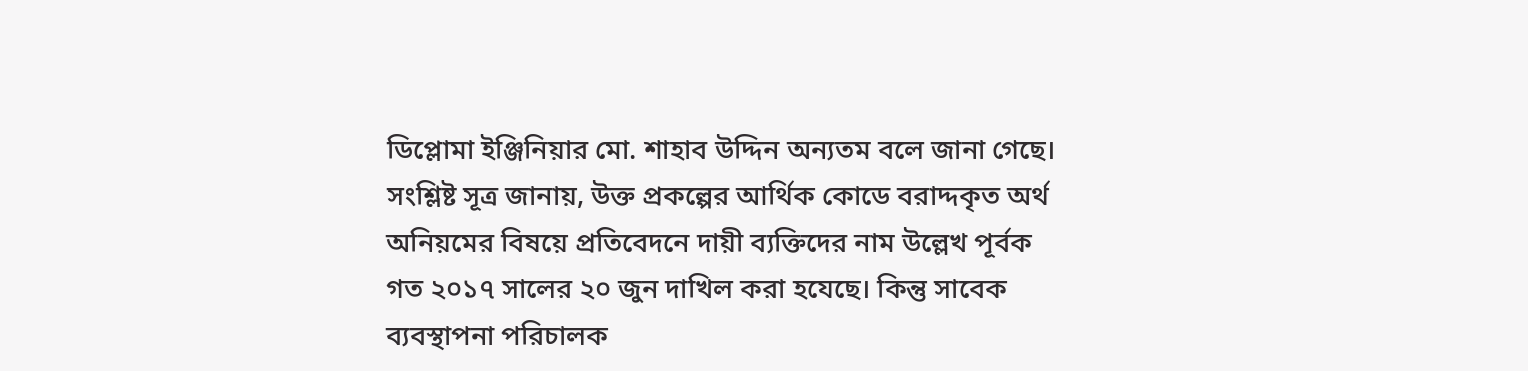ডিপ্লোমা ইঞ্জিনিয়ার মো. শাহাব উদ্দিন অন্যতম বলে জানা গেছে।
সংশ্লিষ্ট সূত্র জানায়, উক্ত প্রকল্পের আর্থিক কোডে বরাদ্দকৃত অর্থ অনিয়মের বিষয়ে প্রতিবেদনে দায়ী ব্যক্তিদের নাম উল্লেখ পূর্বক গত ২০১৭ সালের ২০ জুন দাখিল করা হযেছে। কিন্তু সাবেক ব্যবস্থাপনা পরিচালক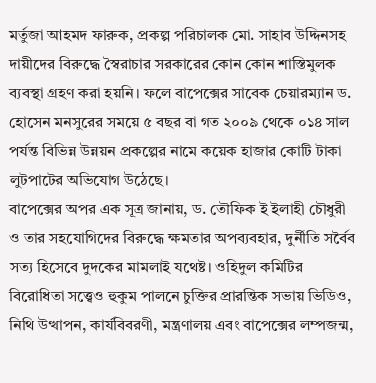মর্তুজা আহমদ ফারুক, প্রকল্প পরিচালক মো. সাহাব উদ্দিনসহ দায়ীদের বিরুদ্ধে স্বৈরাচার সরকারের কোন কোন শাস্তিমুলক ব্যবস্থা গ্রহণ করা হয়নি। ফলে বাপেক্সের সাবেক চেয়ারম্যান ড. হোসেন মনসুরের সময়ে ৫ বছর বা গত ২০০৯ থেকে ০১৪ সাল পর্যন্ত বিভিন্ন উন্নয়ন প্রকল্পের নামে কয়েক হাজার কোটি টাকা লুটপাটের অভিযোগ উঠেছে।
বাপেক্সের অপর এক সূত্র জানায়, ড. তৌফিক ই ইলাহী চৌধুরী ও তার সহযোগিদের বিরুদ্ধে ক্ষমতার অপব্যবহার, দুর্নীতি সর্বৈব সত্য হিসেবে দুদকের মামলাই যথেষ্ট। ওহিদুল কমিটির বিরোধিতা সত্ত্বেও হুকুম পালনে চুক্তির প্রারন্তিক সভায় ভিডিও, নিথি উত্থাপন, কার্যবিবরণী, মন্ত্রণালয় এবং বাপেক্সের লম্পজন্ম,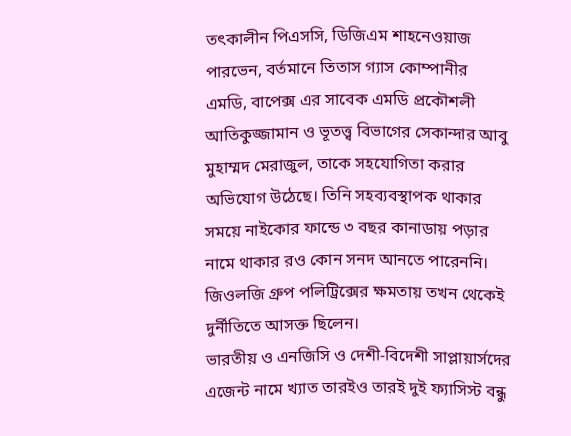তৎকালীন পিএসসি, ডিজিএম শাহনেওয়াজ পারভেন, বর্তমানে তিতাস গ্যাস কোম্পানীর এমডি, বাপেক্স এর সাবেক এমডি প্রকৌশলী আতিকুজ্জামান ও ভূতত্ত্ব বিভাগের সেকান্দার আবু মুহাম্মদ মেরাজুল, তাকে সহযোগিতা করার অভিযোগ উঠেছে। তিনি সহব্যবস্থাপক থাকার সময়ে নাইকোর ফান্ডে ৩ বছর কানাডায় পড়ার নামে থাকার রও কোন সনদ আনতে পারেননি। জিওলজি গ্রুপ পলিট্রিক্সের ক্ষমতায় তখন থেকেই দুর্নীতিতে আসক্ত ছিলেন।
ভারতীয় ও এনজিসি ও দেশী-বিদেশী সাপ্লায়ার্সদের এজেন্ট নামে খ্যাত তারইও তারই দুই ফ্যাসিস্ট বন্ধু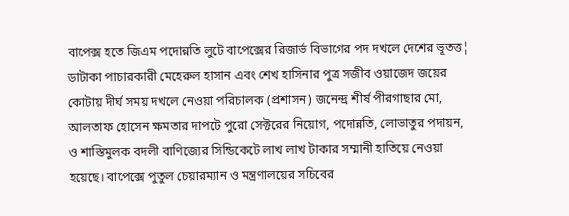বাপেক্স হতে জিএম পদোন্নতি লুটে বাপেক্সের রিজার্ভ বিভাগের পদ দখলে দেশের ভূতত্ত¦ ডাটাকা পাচারকারী মেহেরুল হাসান এবং শেখ হাসিনার পুত্র সজীব ওয়াজেদ জয়ের কোটায় দীর্ঘ সময় দখলে নেওয়া পরিচালক (প্রশাসন) জনেন্দ্র শীর্ষ পীরগাছার মো, আলতাফ হোসেন ক্ষমতার দাপটে পুরো সেক্টরের নিয়োগ, পদোন্নতি, লোভাতুর পদায়ন, ও শাস্তিমুলক বদলী বাণিজ্যের সিন্ডিকেটে লাখ লাখ টাকার সম্মানী হাতিয়ে নেওয়া হয়েছে। বাপেক্সে পুতুল চেয়ারম্যান ও মন্ত্রণালয়ের সচিবের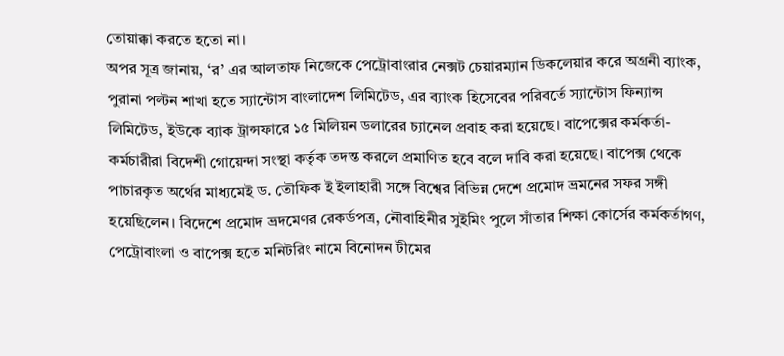তোয়াক্কা করতে হতো না।
অপর সূত্র জানায়, ‘র’ এর আলতাফ নিজেকে পেট্রোবাংরার নেক্সট চেয়ারম্যান ডিকলেয়ার করে অগ্রনী ব্যাংক, পুরানা পল্টন শাখা হতে স্যান্টোস বাংলাদেশ লিমিটেড, এর ব্যাংক হিসেবের পরিবর্তে স্যান্টোস ফিন্যান্স লিমিটেড, ইউকে ব্যাক ট্রান্সফারে ১৫ মিলিয়ন ডলারের চ্যানেল প্রবাহ করা হয়েছে। বাপেক্সের কর্মকর্তা-কর্মচারীরা বিদেশী গোয়েন্দা সংস্থা কর্তৃক তদন্ত করলে প্রমাণিত হবে বলে দাবি করা হয়েছে। বাপেক্স থেকে পাচারকৃত অর্থের মাধ্যমেই ড. তৌফিক ই ইলাহারী সঙ্গে বিশ্বের বিভিন্ন দেশে প্রমোদ ভ্রমনের সফর সঙ্গী হয়েছিলেন। বিদেশে প্রমোদ ভ্রদমেণর রেকর্ডপত্র, নৌবাহিনীর সুইমিং পুলে সাঁতার শিক্ষা কোর্সের কর্মকর্তাগণ, পেট্রোবাংলা ও বাপেক্স হতে মনিটরিং নামে বিনোদন টীমের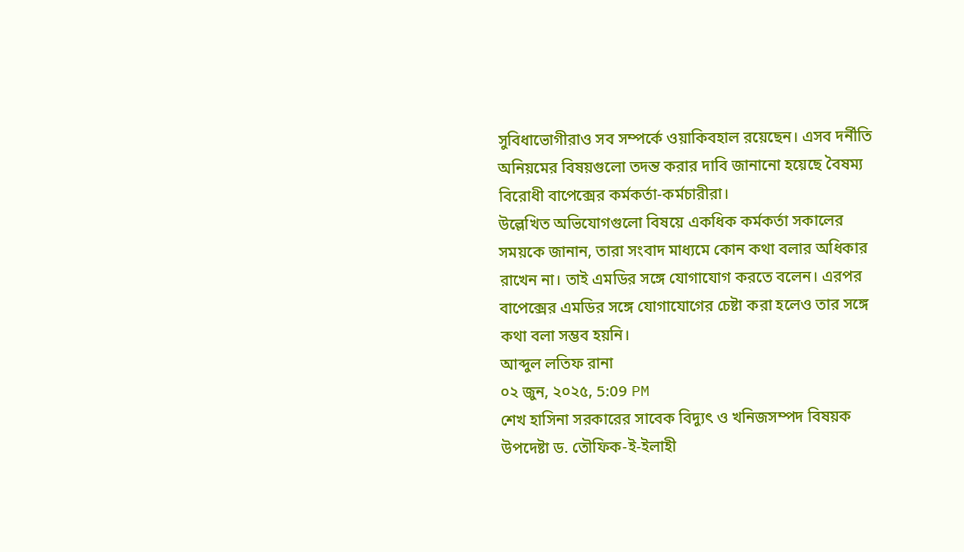সুবিধাভোগীরাও সব সম্পর্কে ওয়াকিবহাল রয়েছেন। এসব দর্নীতি অনিয়মের বিষয়গুলো তদন্ত করার দাবি জানানো হয়েছে বৈষম্য বিরোধী বাপেক্সের কর্মকর্তা-কর্মচারীরা।
উল্লেখিত অভিযোগগুলো বিষয়ে একধিক কর্মকর্তা সকালের সময়কে জানান, তারা সংবাদ মাধ্যমে কোন কথা বলার অধিকার রাখেন না। তাই এমডির সঙ্গে যোগাযোগ করতে বলেন। এরপর বাপেক্সের এমডির সঙ্গে যোগাযোগের চেষ্টা করা হলেও তার সঙ্গে কথা বলা সম্ভব হয়নি।
আব্দুল লতিফ রানা
০২ জুন, ২০২৫, 5:09 PM
শেখ হাসিনা সরকারের সাবেক বিদ্যুৎ ও খনিজসম্পদ বিষয়ক উপদেষ্টা ড. তৌফিক-ই-ইলাহী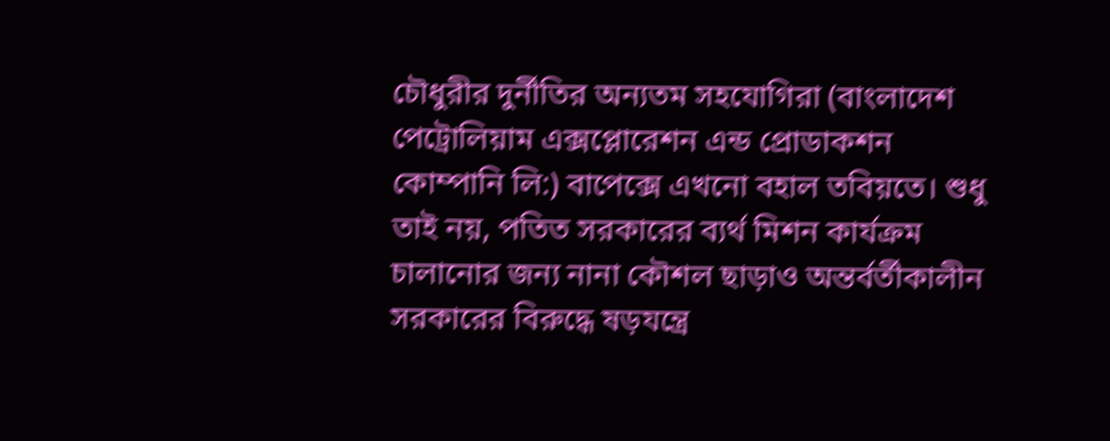চৌধুরীর দুর্নীতির অন্যতম সহযোগিরা (বাংলাদেশ পেট্রোলিয়াম এক্সপ্লোরেশন এন্ড প্রোডাকশন কোম্পানি লি:) বাপেক্সে এখনো বহাল তবিয়তে। শুধু তাই নয়, পতিত সরকারের ব্যর্থ মিশন কার্যক্রম চালানোর জন্য নানা কৌশল ছাড়াও অন্তর্বর্তীকালীন সরকারের বিরুদ্ধে ষড়যন্ত্রে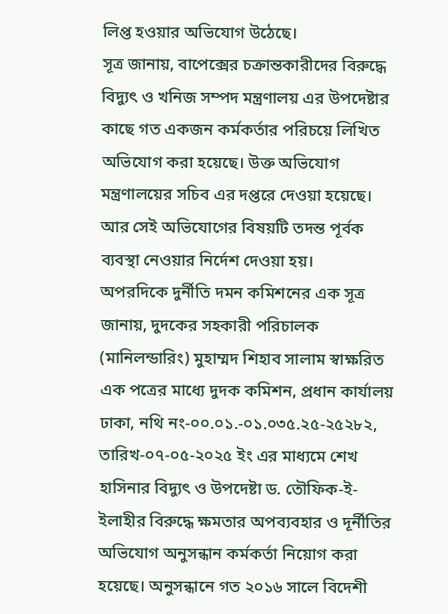লিপ্ত হওয়ার অভিযোগ উঠেছে।
সূত্র জানায়, বাপেক্সের চক্রান্তকারীদের বিরুদ্ধে বিদ্যুৎ ও খনিজ সম্পদ মন্ত্রণালয় এর উপদেষ্টার কাছে গত একজন কর্মকর্তার পরিচয়ে লিখিত অভিযোগ করা হয়েছে। উক্ত অভিযোগ মন্ত্রণালয়ের সচিব এর দপ্তরে দেওয়া হয়েছে। আর সেই অভিযোগের বিষয়টি তদন্ত পূর্বক ব্যবস্থা নেওয়ার নির্দেশ দেওয়া হয়।
অপরদিকে দুর্নীতি দমন কমিশনের এক সূত্র জানায়, দুদকের সহকারী পরিচালক (মানিলন্ডারিং) মুহাম্মদ শিহাব সালাম স্বাক্ষরিত এক পত্রের মাধ্যে দুদক কমিশন, প্রধান কার্যালয় ঢাকা, নথি নং-০০.০১.-০১.০৩৫.২৫-২৫২৮২, তারিখ-০৭-০৫-২০২৫ ইং এর মাধ্যমে শেখ হাসিনার বিদ্যুৎ ও উপদেষ্টা ড. তৌফিক-ই-ইলাহীর বিরুদ্ধে ক্ষমতার অপব্যবহার ও দূর্নীতির অভিযোগ অনুসন্ধান কর্মকর্তা নিয়োগ করা হয়েছে। অনুসন্ধানে গত ২০১৬ সালে বিদেশী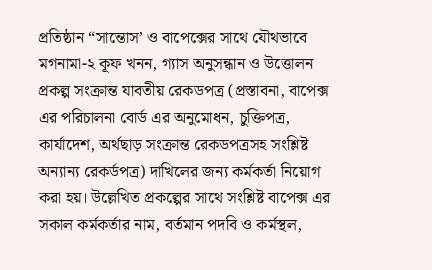প্রতিষ্ঠান “সান্তোস’ ও বাপেক্সের সাথে যৌথভাবে মগনামা-২ কূফ খনন, গ্যাস অনুসন্ধান ও উত্তোলন প্রকল্প সংক্রান্ত যাবতীয় রেকডপত্র (প্রস্তাবনা, বাপেক্স এর পরিচালনা বোর্ড এর অনুমোধন, চুক্তিপত্র, কার্যাদেশ, অর্থছাড় সংক্রান্ত রেকডপত্রসহ সংশ্লিষ্ট অন্যান্য রেকর্ডপত্র) দাখিলের জন্য কর্মকর্তা নিয়োগ করা হয়। উল্লেখিত প্রকল্পের সাথে সংশ্লিষ্ট বাপেক্স এর সকাল কর্মকর্তার নাম, বর্তমান পদবি ও কর্মস্থল,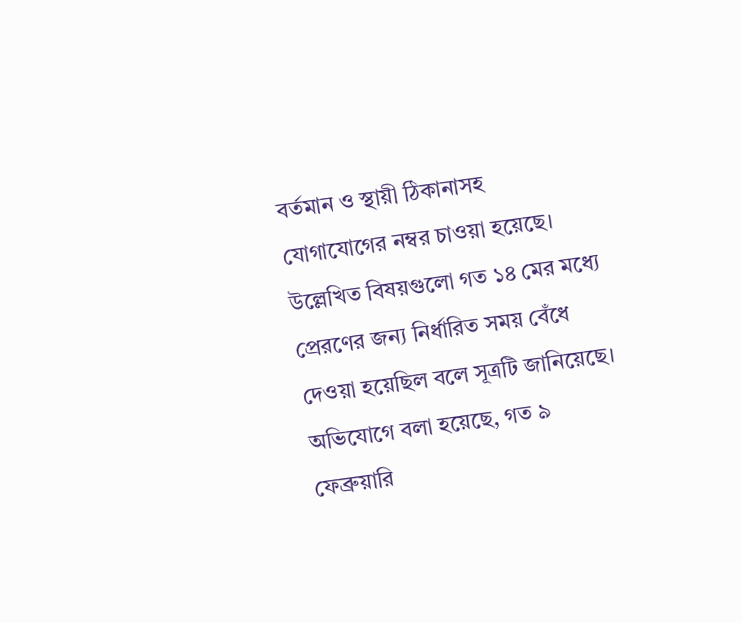বর্তমান ও স্থায়ী ঠিকানাসহ যোগাযোগের নম্বর চাওয়া হয়েছে। উল্লেখিত বিষয়গুলো গত ১৪ মের মধ্যে প্রেরণের জন্য নির্ধারিত সময় বেঁধে দেওয়া হয়েছিল বলে সূত্রটি জানিয়েছে।
অভিযোগে বলা হয়েছে, গত ৯ ফেব্রুয়ারি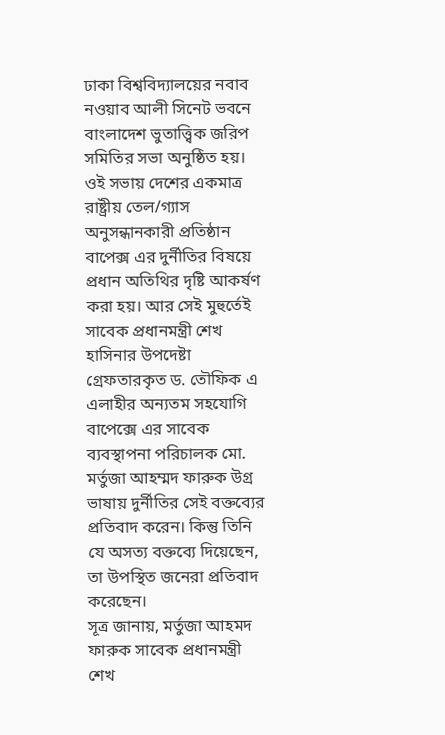ঢাকা বিশ্ববিদ্যালয়ের নবাব নওয়াব আলী সিনেট ভবনে বাংলাদেশ ভুতাত্ত্বিক জরিপ সমিতির সভা অনুষ্ঠিত হয়। ওই সভায় দেশের একমাত্র রাষ্ট্রীয় তেল/গ্যাস অনুসন্ধানকারী প্রতিষ্ঠান বাপেক্স এর দুর্নীতির বিষয়ে প্রধান অতিথির দৃষ্টি আকর্ষণ করা হয়। আর সেই মুহুর্তেই সাবেক প্রধানমন্ত্রী শেখ হাসিনার উপদেষ্টা গ্রেফতারকৃত ড. তৌফিক এ এলাহীর অন্যতম সহযোগি বাপেক্সে এর সাবেক ব্যবস্থাপনা পরিচালক মো. মর্তুজা আহম্মদ ফারুক উগ্র ভাষায় দুর্নীতির সেই বক্তব্যের প্রতিবাদ করেন। কিন্তু তিনি যে অসত্য বক্তব্যে দিয়েছেন, তা উপস্থিত জনেরা প্রতিবাদ করেছেন।
সূত্র জানায়, মর্তুজা আহমদ ফারুক সাবেক প্রধানমন্ত্রী শেখ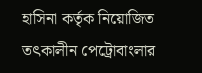হাসিনা কর্তৃক নিয়োজিত তৎকালীন পেট্রোবাংলার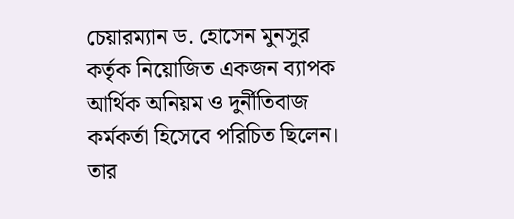চেয়ারম্যান ড. হোসেন মুনসুর কর্তৃক নিয়োজিত একজন ব্যাপক আর্থিক অনিয়ম ও দুর্নীতিবাজ কর্মকর্তা হিসেবে পরিচিত ছিলেন। তার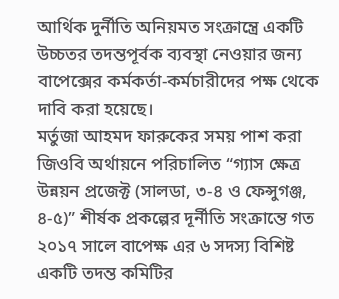আর্থিক দুর্নীতি অনিয়মত সংক্রান্ত্রে একটি উচ্চতর তদন্তপূর্বক ব্যবস্থা নেওয়ার জন্য বাপেক্সের কর্মকর্তা-কর্মচারীদের পক্ষ থেকে দাবি করা হয়েছে।
মর্তুজা আহমদ ফারুকের সময় পাশ করা জিওবি অর্থায়নে পরিচালিত “গ্যাস ক্ষেত্র উন্নয়ন প্রজেক্ট (সালডা, ৩-৪ ও ফেন্সুগঞ্জ, ৪-৫)” শীর্ষক প্রকল্পের দূর্নীতি সংক্রান্তে গত ২০১৭ সালে বাপেক্ষ এর ৬ সদস্য বিশিষ্ট একটি তদন্ত কমিটির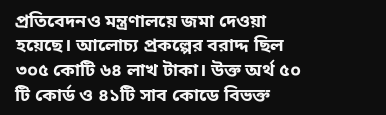প্রতিবেদনও মন্ত্রণালয়ে জমা দেওয়া হয়েছে। আলোচ্য প্রকল্পের বরাদ্দ ছিল ৩০৫ কোটি ৬৪ লাখ টাকা। উক্ত অর্থ ৫০ টি কোর্ড ও ৪১টি সাব কোডে বিভক্ত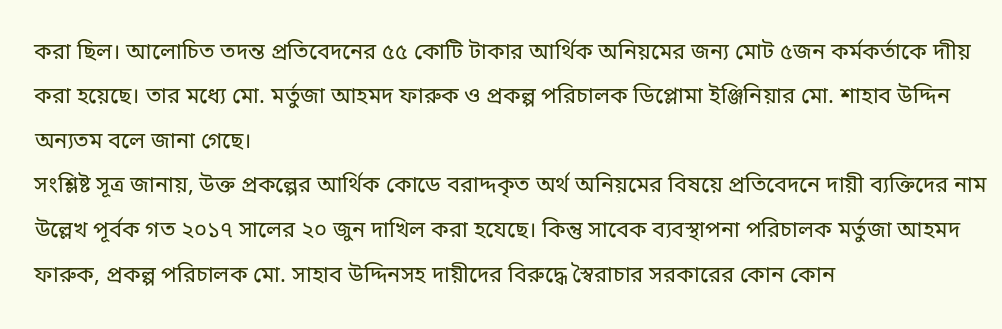করা ছিল। আলোচিত তদন্ত প্রতিবেদনের ৫৫ কোটি টাকার আর্থিক অনিয়মের জন্য মোট ৫জন কর্মকর্তাকে দাীয় করা হয়েছে। তার মধ্যে মো. মর্তুজা আহমদ ফারুক ও প্রকল্প পরিচালক ডিপ্লোমা ইঞ্জিনিয়ার মো. শাহাব উদ্দিন অন্যতম বলে জানা গেছে।
সংশ্লিষ্ট সূত্র জানায়, উক্ত প্রকল্পের আর্থিক কোডে বরাদ্দকৃত অর্থ অনিয়মের বিষয়ে প্রতিবেদনে দায়ী ব্যক্তিদের নাম উল্লেখ পূর্বক গত ২০১৭ সালের ২০ জুন দাখিল করা হযেছে। কিন্তু সাবেক ব্যবস্থাপনা পরিচালক মর্তুজা আহমদ ফারুক, প্রকল্প পরিচালক মো. সাহাব উদ্দিনসহ দায়ীদের বিরুদ্ধে স্বৈরাচার সরকারের কোন কোন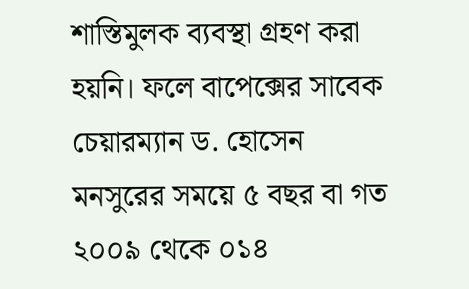শাস্তিমুলক ব্যবস্থা গ্রহণ করা হয়নি। ফলে বাপেক্সের সাবেক চেয়ারম্যান ড. হোসেন মনসুরের সময়ে ৫ বছর বা গত ২০০৯ থেকে ০১৪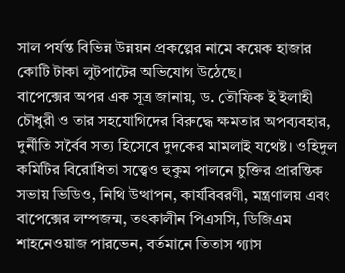সাল পর্যন্ত বিভিন্ন উন্নয়ন প্রকল্পের নামে কয়েক হাজার কোটি টাকা লুটপাটের অভিযোগ উঠেছে।
বাপেক্সের অপর এক সূত্র জানায়, ড. তৌফিক ই ইলাহী চৌধুরী ও তার সহযোগিদের বিরুদ্ধে ক্ষমতার অপব্যবহার, দুর্নীতি সর্বৈব সত্য হিসেবে দুদকের মামলাই যথেষ্ট। ওহিদুল কমিটির বিরোধিতা সত্ত্বেও হুকুম পালনে চুক্তির প্রারন্তিক সভায় ভিডিও, নিথি উত্থাপন, কার্যবিবরণী, মন্ত্রণালয় এবং বাপেক্সের লম্পজন্ম, তৎকালীন পিএসসি, ডিজিএম শাহনেওয়াজ পারভেন, বর্তমানে তিতাস গ্যাস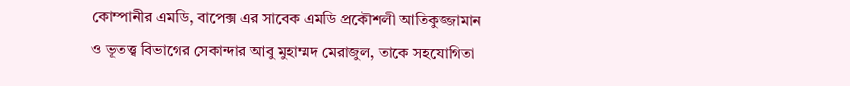কোম্পানীর এমডি, বাপেক্স এর সাবেক এমডি প্রকৌশলী আতিকুজ্জামান ও ভূতত্ত্ব বিভাগের সেকান্দার আবু মুহাম্মদ মেরাজুল, তাকে সহযোগিতা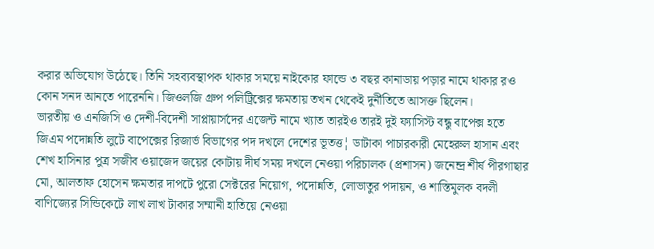করার অভিযোগ উঠেছে। তিনি সহব্যবস্থাপক থাকার সময়ে নাইকোর ফান্ডে ৩ বছর কানাডায় পড়ার নামে থাকার রও কোন সনদ আনতে পারেননি। জিওলজি গ্রুপ পলিট্রিক্সের ক্ষমতায় তখন থেকেই দুর্নীতিতে আসক্ত ছিলেন।
ভারতীয় ও এনজিসি ও দেশী-বিদেশী সাপ্লায়ার্সদের এজেন্ট নামে খ্যাত তারইও তারই দুই ফ্যাসিস্ট বন্ধু বাপেক্স হতে জিএম পদোন্নতি লুটে বাপেক্সের রিজার্ভ বিভাগের পদ দখলে দেশের ভূতত্ত¦ ডাটাকা পাচারকারী মেহেরুল হাসান এবং শেখ হাসিনার পুত্র সজীব ওয়াজেদ জয়ের কোটায় দীর্ঘ সময় দখলে নেওয়া পরিচালক (প্রশাসন) জনেন্দ্র শীর্ষ পীরগাছার মো, আলতাফ হোসেন ক্ষমতার দাপটে পুরো সেক্টরের নিয়োগ, পদোন্নতি, লোভাতুর পদায়ন, ও শাস্তিমুলক বদলী বাণিজ্যের সিন্ডিকেটে লাখ লাখ টাকার সম্মানী হাতিয়ে নেওয়া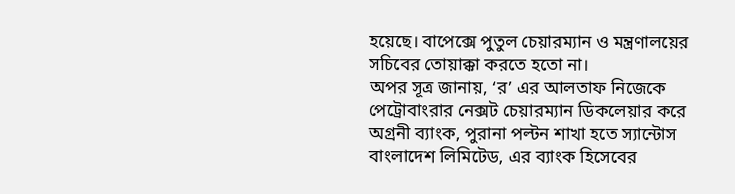হয়েছে। বাপেক্সে পুতুল চেয়ারম্যান ও মন্ত্রণালয়ের সচিবের তোয়াক্কা করতে হতো না।
অপর সূত্র জানায়, ‘র’ এর আলতাফ নিজেকে পেট্রোবাংরার নেক্সট চেয়ারম্যান ডিকলেয়ার করে অগ্রনী ব্যাংক, পুরানা পল্টন শাখা হতে স্যান্টোস বাংলাদেশ লিমিটেড, এর ব্যাংক হিসেবের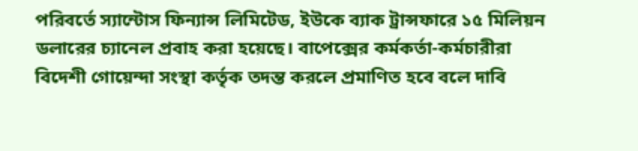পরিবর্তে স্যান্টোস ফিন্যান্স লিমিটেড, ইউকে ব্যাক ট্রান্সফারে ১৫ মিলিয়ন ডলারের চ্যানেল প্রবাহ করা হয়েছে। বাপেক্সের কর্মকর্তা-কর্মচারীরা বিদেশী গোয়েন্দা সংস্থা কর্তৃক তদন্ত করলে প্রমাণিত হবে বলে দাবি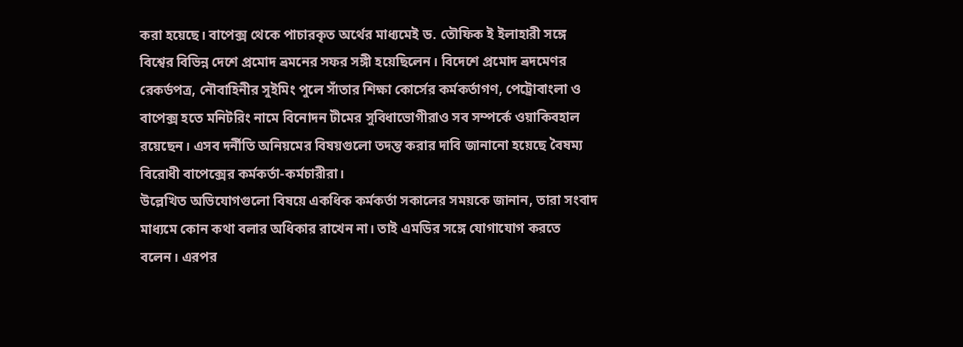করা হয়েছে। বাপেক্স থেকে পাচারকৃত অর্থের মাধ্যমেই ড. তৌফিক ই ইলাহারী সঙ্গে বিশ্বের বিভিন্ন দেশে প্রমোদ ভ্রমনের সফর সঙ্গী হয়েছিলেন। বিদেশে প্রমোদ ভ্রদমেণর রেকর্ডপত্র, নৌবাহিনীর সুইমিং পুলে সাঁতার শিক্ষা কোর্সের কর্মকর্তাগণ, পেট্রোবাংলা ও বাপেক্স হতে মনিটরিং নামে বিনোদন টীমের সুবিধাভোগীরাও সব সম্পর্কে ওয়াকিবহাল রয়েছেন। এসব দর্নীতি অনিয়মের বিষয়গুলো তদন্ত করার দাবি জানানো হয়েছে বৈষম্য বিরোধী বাপেক্সের কর্মকর্তা-কর্মচারীরা।
উল্লেখিত অভিযোগগুলো বিষয়ে একধিক কর্মকর্তা সকালের সময়কে জানান, তারা সংবাদ মাধ্যমে কোন কথা বলার অধিকার রাখেন না। তাই এমডির সঙ্গে যোগাযোগ করতে বলেন। এরপর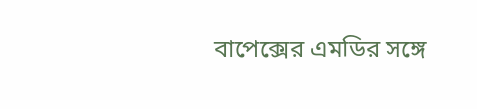বাপেক্সের এমডির সঙ্গে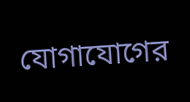যোগাযোগের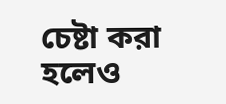চেষ্টা করা হলেও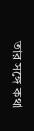তার সঙ্গে কথা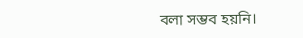বলা সম্ভব হয়নি।